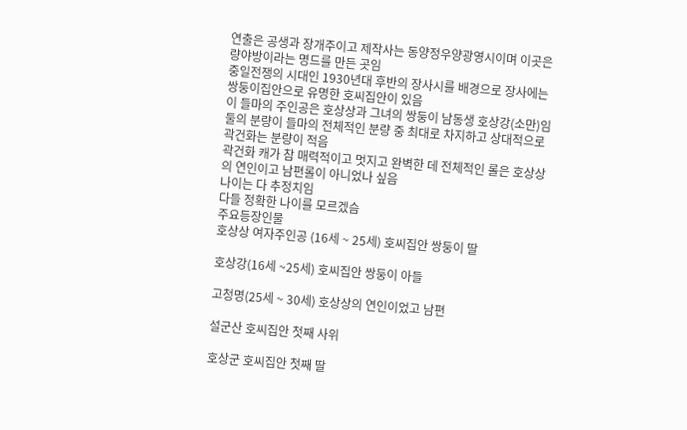연출은 공생과 장개주이고 제작사는 동양정우양광영시이며 이곳은 량야방이라는 명드를 만든 곳임
중일전쟁의 시대인 1930년대 후반의 장사시를 배경으로 장사에는 쌍둥이집안으로 유명한 호씨집안이 있음
이 들마의 주인공은 호상상과 그녀의 쌍둥이 남동생 호상강(소만)임
둘의 분량이 들마의 전체적인 분량 중 최대로 차지하고 상대적으로 곽건화는 분량이 적음
곽건화 캐가 참 매력적이고 멋지고 완벽한 데 전체적인 롤은 호상상의 연인이고 남편롤이 아니었나 싶음
나이는 다 추정치임
다들 정확한 나이를 모르겠슴
주요등장인물
호상상 여자주인공 (16세 ~ 25세) 호씨집안 쌍둥이 딸

호상강(16세 ~25세) 호씨집안 쌍둥이 아들

고청명(25세 ~ 30세) 호상상의 연인이었고 남편

설군산 호씨집안 첫째 사위

호상군 호씨집안 첫째 딸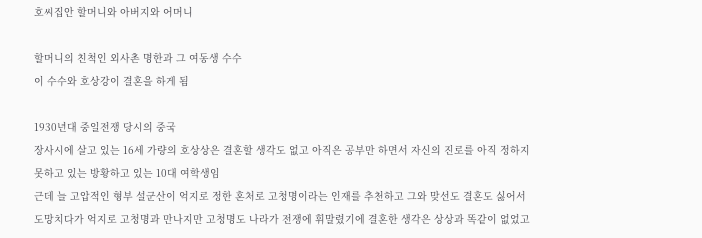호씨집안 할머니와 아버지와 어머니

할머니의 친척인 외사촌 명한과 그 여동생 수수
이 수수와 호상강이 결혼을 하게 됨

1930년대 중일전쟁 당시의 중국
장사시에 살고 있는 16세 가량의 호상상은 결혼할 생각도 없고 아직은 공부만 하면서 자신의 진로를 아직 정하지 못하고 있는 방황하고 있는 10대 여학생임
근데 늘 고압적인 형부 설군산이 억지로 정한 혼처로 고청명이라는 인재를 추천하고 그와 맞선도 결혼도 싫어서
도망치다가 억지로 고청명과 만나지만 고청명도 나라가 전쟁에 휘말렸기에 결혼한 생각은 상상과 똑같이 없었고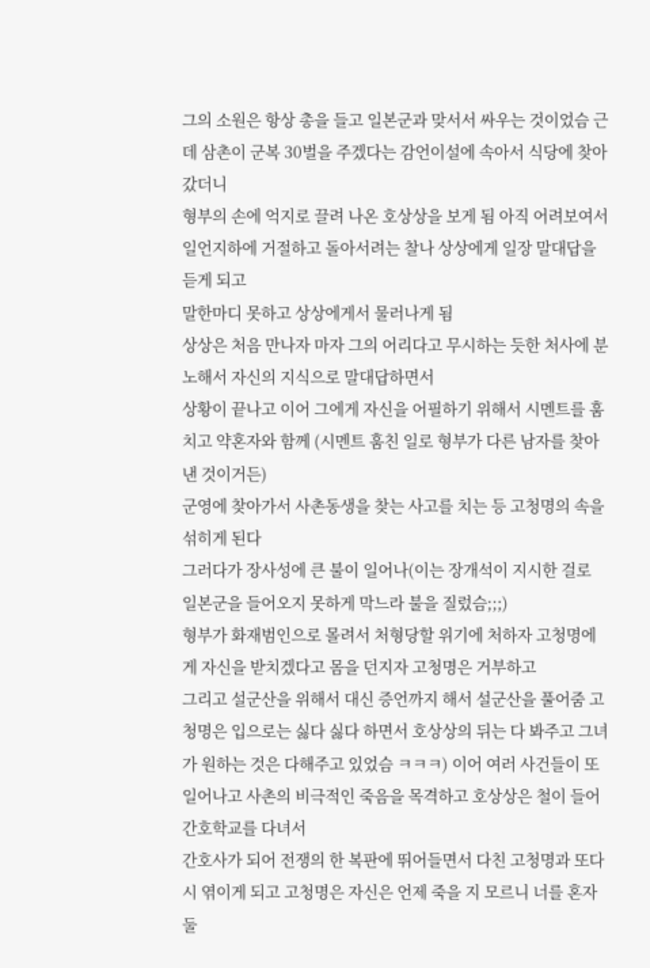그의 소원은 항상 총을 들고 일본군과 맞서서 싸우는 것이었슴 근데 삼촌이 군복 30벌을 주겠다는 감언이설에 속아서 식당에 찾아갔더니
형부의 손에 억지로 끌려 나온 호상상을 보게 됨 아직 어려보여서 일언지하에 거절하고 돌아서려는 찰나 상상에게 일장 말대답을 듣게 되고
말한마디 못하고 상상에게서 물러나게 됨
상상은 처음 만나자 마자 그의 어리다고 무시하는 듯한 처사에 분노해서 자신의 지식으로 말대답하면서
상황이 끝나고 이어 그에게 자신을 어필하기 위해서 시멘트를 훔치고 약혼자와 함께 (시멘트 훔친 일로 형부가 다른 남자를 찾아낸 것이거든)
군영에 찾아가서 사촌동생을 찾는 사고를 치는 등 고청명의 속을 섞히게 된다
그러다가 장사성에 큰 불이 일어나(이는 장개석이 지시한 걸로 일본군을 들어오지 못하게 막느라 불을 질렀슴;;;)
형부가 화재범인으로 몰려서 처형당할 위기에 처하자 고청명에게 자신을 받치겠다고 몸을 던지자 고청명은 거부하고
그리고 설군산을 위해서 대신 증언까지 해서 설군산을 풀어줌 고청명은 입으로는 싫다 싫다 하면서 호상상의 뒤는 다 봐주고 그녀가 원하는 것은 다해주고 있었슴 ㅋㅋㅋ) 이어 여러 사건들이 또 일어나고 사촌의 비극적인 죽음을 목격하고 호상상은 철이 들어 간호학교를 다녀서
간호사가 되어 전쟁의 한 복판에 뛰어들면서 다친 고청명과 또다시 엮이게 되고 고청명은 자신은 언제 죽을 지 모르니 너를 혼자 둘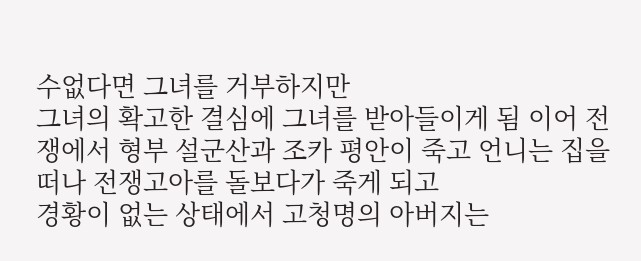수없다면 그녀를 거부하지만
그녀의 확고한 결심에 그녀를 받아들이게 됨 이어 전쟁에서 형부 설군산과 조카 평안이 죽고 언니는 집을 떠나 전쟁고아를 돌보다가 죽게 되고
경황이 없는 상태에서 고청명의 아버지는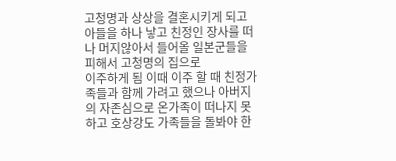고청명과 상상을 결혼시키게 되고 아들을 하나 낳고 친정인 장사를 떠나 머지않아서 들어올 일본군들을 피해서 고청명의 집으로
이주하게 됨 이때 이주 할 때 친정가족들과 함께 가려고 했으나 아버지의 자존심으로 온가족이 떠나지 못하고 호상강도 가족들을 돌봐야 한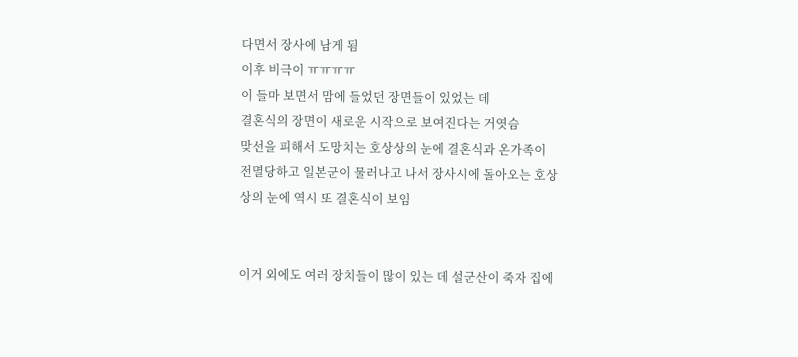다면서 장사에 남게 됨
이후 비극이 ㅠㅠㅠㅠ
이 들마 보면서 맘에 들었던 장면들이 있었는 데
결혼식의 장면이 새로운 시작으로 보여진다는 거엿슴
맞선을 피해서 도망치는 호상상의 눈에 결혼식과 온가족이 전멸당하고 일본군이 물러나고 나서 장사시에 돌아오는 호상상의 눈에 역시 또 결혼식이 보임


이거 외에도 여러 장치들이 많이 있는 데 설군산이 죽자 집에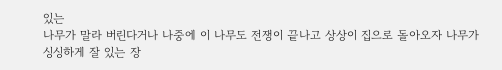있는
나무가 말라 버린다거나 나중에 이 나무도 전쟁이 끝나고 상상이 집으로 돌아오자 나무가 싱싱하게 잘 있는 장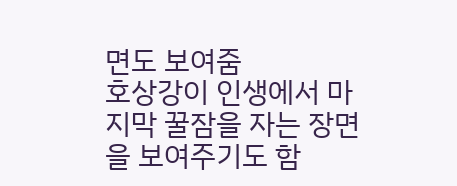면도 보여줌
호상강이 인생에서 마지막 꿀잠을 자는 장면을 보여주기도 함